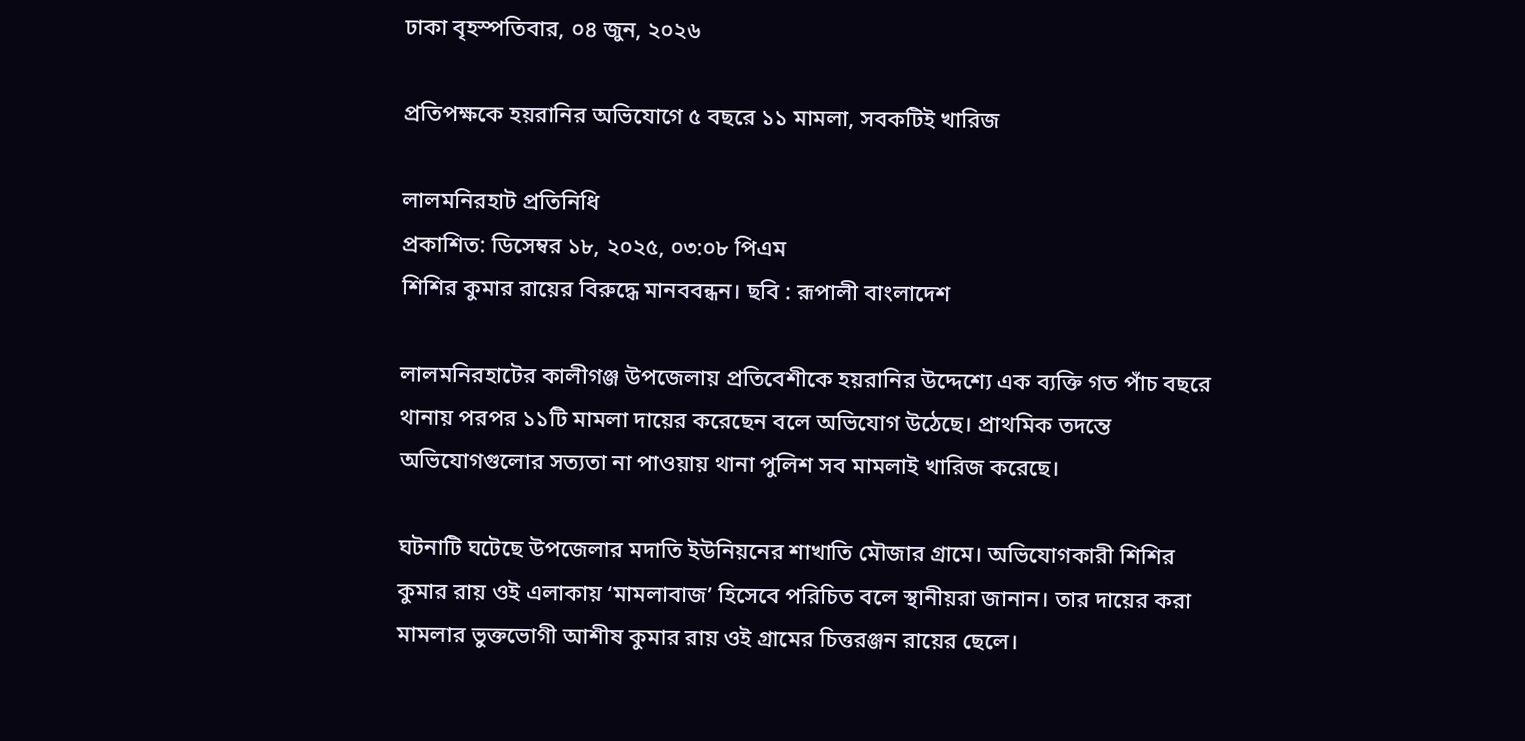ঢাকা বৃহস্পতিবার, ০৪ জুন, ২০২৬

প্রতিপক্ষকে হয়রানির অভিযোগে ৫ বছরে ১১ মামলা, সবকটিই খারিজ

লালমনিরহাট প্রতিনিধি
প্রকাশিত: ডিসেম্বর ১৮, ২০২৫, ০৩:০৮ পিএম
শিশির কুমার রায়ের বিরুদ্ধে মানববন্ধন। ছবি : রূপালী বাংলাদেশ

লালমনিরহাটের কালীগঞ্জ উপজেলায় প্রতিবেশীকে হয়রানির উদ্দেশ্যে এক ব্যক্তি গত পাঁচ বছরে থানায় পরপর ১১টি মামলা দায়ের করেছেন বলে অভিযোগ উঠেছে। প্রাথমিক তদন্তে অভিযোগগুলোর সত্যতা না পাওয়ায় থানা পুলিশ সব মামলাই খারিজ করেছে।

ঘটনাটি ঘটেছে উপজেলার মদাতি ইউনিয়নের শাখাতি মৌজার গ্রামে। অভিযোগকারী শিশির কুমার রায় ওই এলাকায় ‘মামলাবাজ’ হিসেবে পরিচিত বলে স্থানীয়রা জানান। তার দায়ের করা মামলার ভুক্তভোগী আশীষ কুমার রায় ওই গ্রামের চিত্তরঞ্জন রায়ের ছেলে।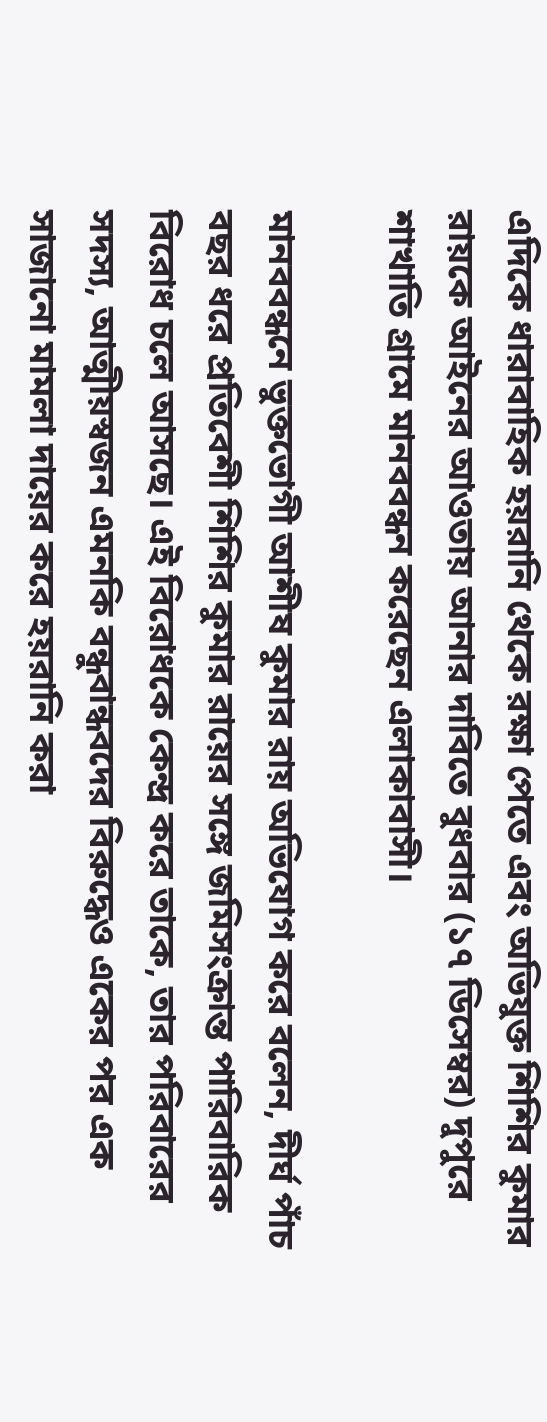এদিকে ধারাবাহিক হয়রানি থেকে রক্ষা পেতে এবং অভিযুক্ত শিশির কুমার রায়কে আইনের আওতায় আনার দাবিতে বুধবার (১৭ ডিসেম্বর) দুপুরে শাখাতি গ্রামে মানববন্ধন করেছেন এলাকাবাসী।

মানববন্ধনে ভুক্তভোগী আশীষ কুমার রায় অভিযোগ করে বলেন, দীর্ঘ পাঁচ বছর ধরে প্রতিবেশী শিশির কুমার রায়ের সঙ্গে জমিসংক্রান্ত পারিবারিক বিরোধ চলে আসছে। এই বিরোধকে কেন্দ্র করে তাকে, তার পরিবারের সদস্য, আত্মীয়স্বজন এমনকি বন্ধুবান্ধবদের বিরুদ্ধেও একের পর এক সাজানো মামলা দায়ের করে হয়রানি করা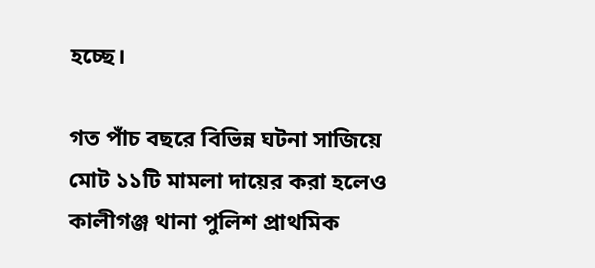হচ্ছে।

গত পাঁচ বছরে বিভিন্ন ঘটনা সাজিয়ে মোট ১১টি মামলা দায়ের করা হলেও কালীগঞ্জ থানা পুলিশ প্রাথমিক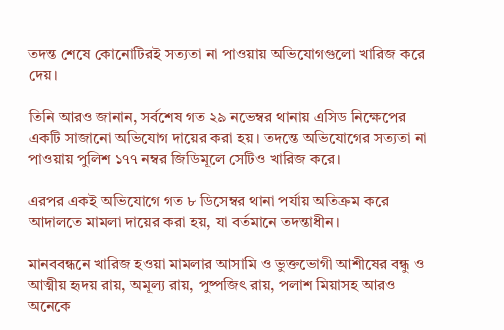তদন্ত শেষে কোনোটিরই সত্যতা না পাওয়ায় অভিযোগগুলো খারিজ করে দেয়।

তিনি আরও জানান, সর্বশেষ গত ২৯ নভেম্বর থানায় এসিড নিক্ষেপের একটি সাজানো অভিযোগ দায়ের করা হয়। তদন্তে অভিযোগের সত্যতা না পাওয়ায় পুলিশ ১৭৭ নম্বর জিডিমূলে সেটিও খারিজ করে।

এরপর একই অভিযোগে গত ৮ ডিসেম্বর থানা পর্যায় অতিক্রম করে আদালতে মামলা দায়ের করা হয়, যা বর্তমানে তদন্তাধীন।

মানববন্ধনে খারিজ হওয়া মামলার আসামি ও ভুক্তভোগী আশীষের বন্ধু ও আত্মীয় হৃদয় রায়, অমূল্য রায়, পুষ্পজিৎ রায়, পলাশ মিয়াসহ আরও অনেকে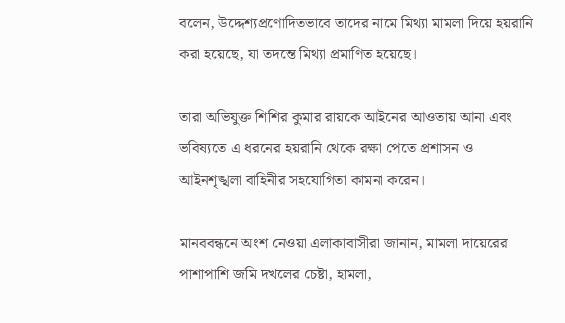বলেন, উদ্দেশ্যপ্রণোদিতভাবে তাদের নামে মিথ্যা মামলা দিয়ে হয়রানি করা হয়েছে, যা তদন্তে মিথ্যা প্রমাণিত হয়েছে।

তারা অভিযুক্ত শিশির কুমার রায়কে আইনের আওতায় আনা এবং ভবিষ্যতে এ ধরনের হয়রানি থেকে রক্ষা পেতে প্রশাসন ও আইনশৃঙ্খলা বাহিনীর সহযোগিতা কামনা করেন।

মানববন্ধনে অংশ নেওয়া এলাকাবাসীরা জানান, মামলা দায়েরের পাশাপাশি জমি দখলের চেষ্টা, হামলা,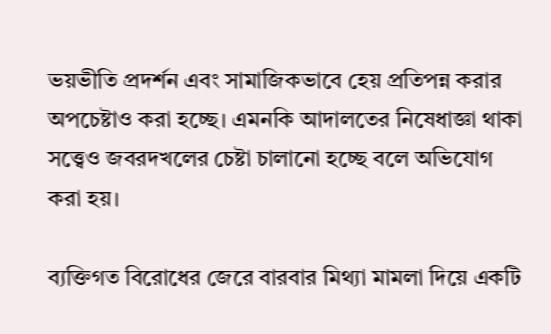ভয়ভীতি প্রদর্শন এবং সামাজিকভাবে হেয় প্রতিপন্ন করার অপচেষ্টাও করা হচ্ছে। এমনকি আদালতের নিষেধাজ্ঞা থাকা সত্ত্বেও জবরদখলের চেষ্টা চালানো হচ্ছে বলে অভিযোগ করা হয়।

ব্যক্তিগত বিরোধের জেরে বারবার মিথ্যা মামলা দিয়ে একটি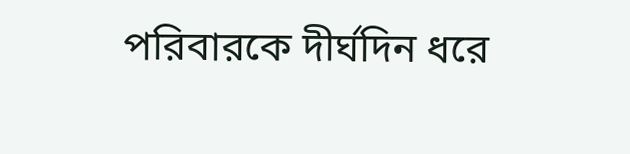পরিবারকে দীর্ঘদিন ধরে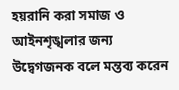হয়রানি করা সমাজ ও আইনশৃঙ্খলার জন্য উদ্বেগজনক বলে মন্তব্য করেন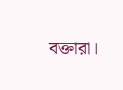বক্তারা।